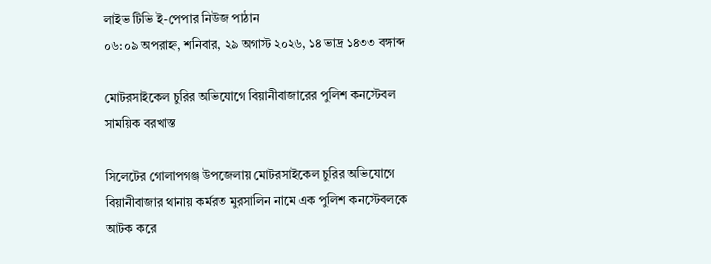লাইভ টিভি ই-পেপার নিউজ পাঠান
০৬:০৯ অপরাহ্ন, শনিবার, ২৯ অগাস্ট ২০২৬, ১৪ ভাদ্র ১৪৩৩ বঙ্গাব্দ

মোটরসাইকেল চুরির অভিযোগে বিয়ানীবাজারের পুলিশ কনস্টেবল সাময়িক বরখাস্ত

সিলেটের গোলাপগঞ্জ উপজেলায় মোটরসাইকেল চুরির অভিযোগে বিয়ানীবাজার থানায় কর্মরত মুরসালিন নামে এক পুলিশ কনস্টেবলকে আটক করে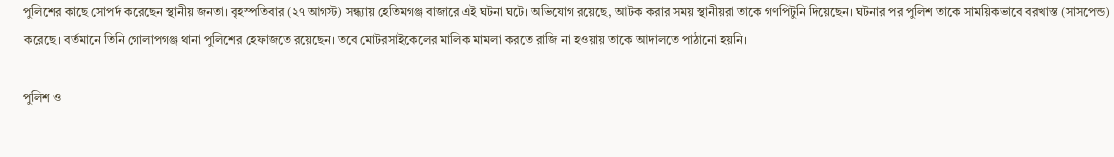পুলিশের কাছে সোপর্দ করেছেন স্থানীয় জনতা। বৃহস্পতিবার (২৭ আগস্ট) সন্ধ্যায় হেতিমগঞ্জ বাজারে এই ঘটনা ঘটে। অভিযোগ রয়েছে, আটক করার সময় স্থানীয়রা তাকে গণপিটুনি দিয়েছেন। ঘটনার পর পুলিশ তাকে সাময়িকভাবে বরখাস্ত (সাসপেন্ড) করেছে। বর্তমানে তিনি গোলাপগঞ্জ থানা পুলিশের হেফাজতে রয়েছেন। তবে মোটরসাইকেলের মালিক মামলা করতে রাজি না হওয়ায় তাকে আদালতে পাঠানো হয়নি।

পুলিশ ও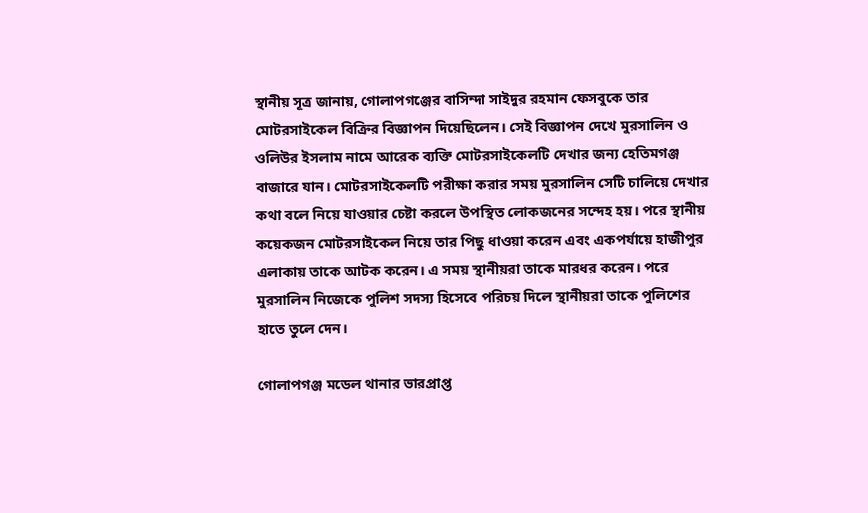স্থানীয় সূত্র জানায়, গোলাপগঞ্জের বাসিন্দা সাইদুর রহমান ফেসবুকে তার মোটরসাইকেল বিক্রির বিজ্ঞাপন দিয়েছিলেন। সেই বিজ্ঞাপন দেখে মুরসালিন ও ওলিউর ইসলাম নামে আরেক ব্যক্তি মোটরসাইকেলটি দেখার জন্য হেতিমগঞ্জ বাজারে যান। মোটরসাইকেলটি পরীক্ষা করার সময় মুরসালিন সেটি চালিয়ে দেখার কথা বলে নিয়ে যাওয়ার চেষ্টা করলে উপস্থিত লোকজনের সন্দেহ হয়। পরে স্থানীয় কয়েকজন মোটরসাইকেল নিয়ে তার পিছু ধাওয়া করেন এবং একপর্যায়ে হাজীপুর এলাকায় তাকে আটক করেন। এ সময় স্থানীয়রা তাকে মারধর করেন। পরে মুরসালিন নিজেকে পুলিশ সদস্য হিসেবে পরিচয় দিলে স্থানীয়রা তাকে পুলিশের হাতে তুলে দেন।

গোলাপগঞ্জ মডেল থানার ভারপ্রাপ্ত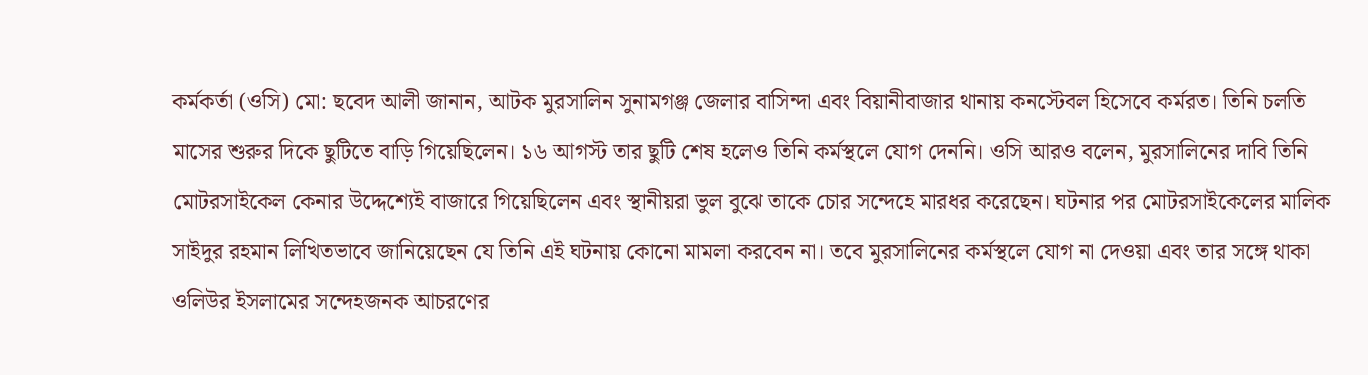কর্মকর্তা (ওসি) মো: ছবেদ আলী জানান, আটক মুরসালিন সুনামগঞ্জ জেলার বাসিন্দা এবং বিয়ানীবাজার থানায় কনস্টেবল হিসেবে কর্মরত। তিনি চলতি মাসের শুরুর দিকে ছুটিতে বাড়ি গিয়েছিলেন। ১৬ আগস্ট তার ছুটি শেষ হলেও তিনি কর্মস্থলে যোগ দেননি। ওসি আরও বলেন, মুরসালিনের দাবি তিনি মোটরসাইকেল কেনার উদ্দেশ্যেই বাজারে গিয়েছিলেন এবং স্থানীয়রা ভুল বুঝে তাকে চোর সন্দেহে মারধর করেছেন। ঘটনার পর মোটরসাইকেলের মালিক সাইদুর রহমান লিখিতভাবে জানিয়েছেন যে তিনি এই ঘটনায় কোনো মামলা করবেন না। তবে মুরসালিনের কর্মস্থলে যোগ না দেওয়া এবং তার সঙ্গে থাকা ওলিউর ইসলামের সন্দেহজনক আচরণের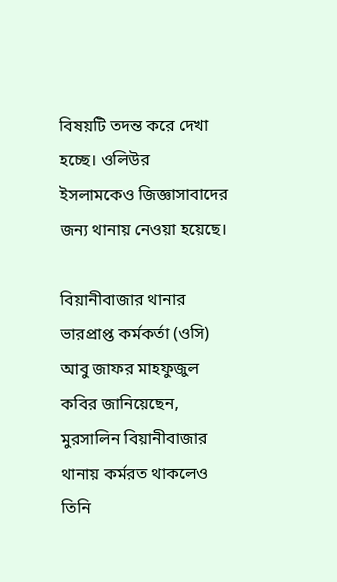বিষয়টি তদন্ত করে দেখা হচ্ছে। ওলিউর ইসলামকেও জিজ্ঞাসাবাদের জন্য থানায় নেওয়া হয়েছে।

বিয়ানীবাজার থানার ভারপ্রাপ্ত কর্মকর্তা (ওসি) আবু জাফর মাহফুজুল কবির জানিয়েছেন, মুরসালিন বিয়ানীবাজার থানায় কর্মরত থাকলেও তিনি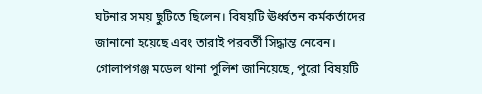ঘটনার সময় ছুটিতে ছিলেন। বিষয়টি ঊর্ধ্বতন কর্মকর্তাদের জানানো হয়েছে এবং তারাই পরবর্তী সিদ্ধান্ত নেবেন। গোলাপগঞ্জ মডেল থানা পুলিশ জানিয়েছে, পুরো বিষয়টি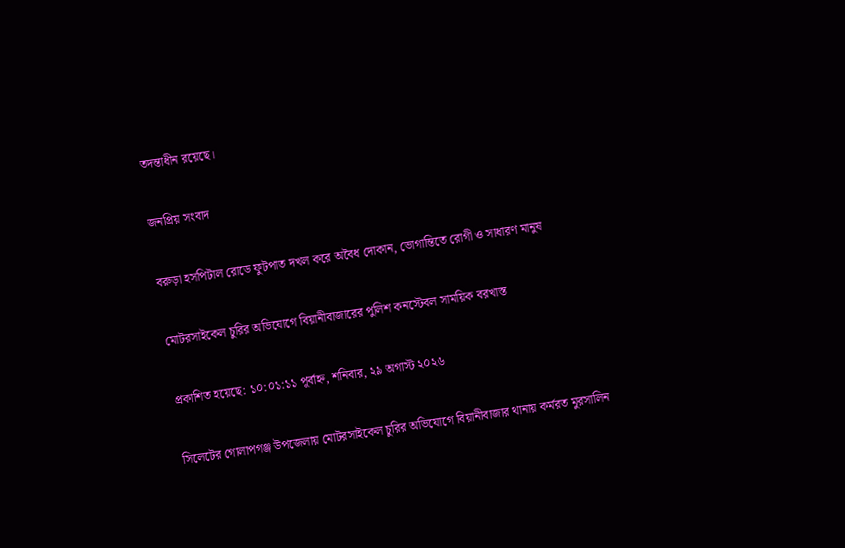তদন্তাধীন রয়েছে।

জনপ্রিয় সংবাদ

বরুড়া হসপিটাল রোডে ফুটপাত দখল করে অবৈধ দোকান, ভোগান্তিতে রোগী ও সাধারণ মানুষ

মোটরসাইকেল চুরির অভিযোগে বিয়ানীবাজারের পুলিশ কনস্টেবল সাময়িক বরখাস্ত

প্রকাশিত হয়েছে: ১০:০১:১১ পূর্বাহ্ন, শনিবার, ২৯ অগাস্ট ২০২৬

সিলেটের গোলাপগঞ্জ উপজেলায় মোটরসাইকেল চুরির অভিযোগে বিয়ানীবাজার থানায় কর্মরত মুরসালিন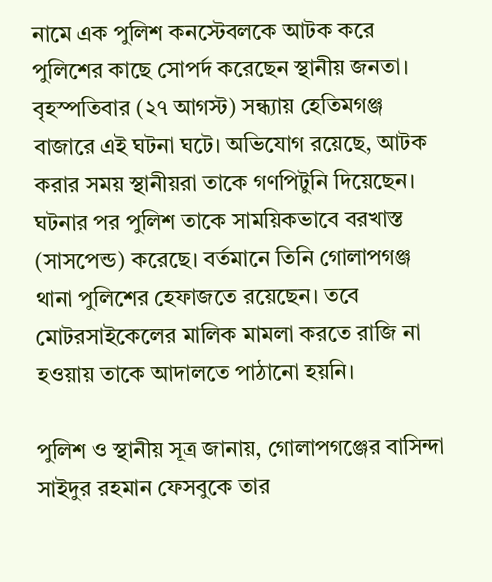নামে এক পুলিশ কনস্টেবলকে আটক করে পুলিশের কাছে সোপর্দ করেছেন স্থানীয় জনতা। বৃহস্পতিবার (২৭ আগস্ট) সন্ধ্যায় হেতিমগঞ্জ বাজারে এই ঘটনা ঘটে। অভিযোগ রয়েছে, আটক করার সময় স্থানীয়রা তাকে গণপিটুনি দিয়েছেন। ঘটনার পর পুলিশ তাকে সাময়িকভাবে বরখাস্ত (সাসপেন্ড) করেছে। বর্তমানে তিনি গোলাপগঞ্জ থানা পুলিশের হেফাজতে রয়েছেন। তবে মোটরসাইকেলের মালিক মামলা করতে রাজি না হওয়ায় তাকে আদালতে পাঠানো হয়নি।

পুলিশ ও স্থানীয় সূত্র জানায়, গোলাপগঞ্জের বাসিন্দা সাইদুর রহমান ফেসবুকে তার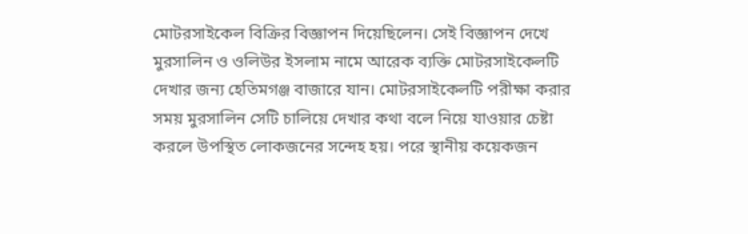মোটরসাইকেল বিক্রির বিজ্ঞাপন দিয়েছিলেন। সেই বিজ্ঞাপন দেখে মুরসালিন ও ওলিউর ইসলাম নামে আরেক ব্যক্তি মোটরসাইকেলটি দেখার জন্য হেতিমগঞ্জ বাজারে যান। মোটরসাইকেলটি পরীক্ষা করার সময় মুরসালিন সেটি চালিয়ে দেখার কথা বলে নিয়ে যাওয়ার চেষ্টা করলে উপস্থিত লোকজনের সন্দেহ হয়। পরে স্থানীয় কয়েকজন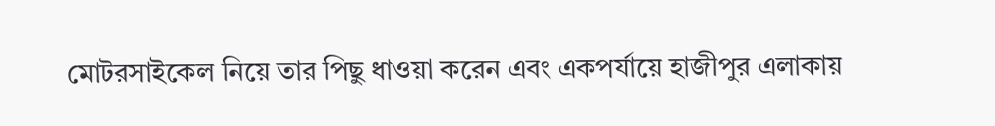মোটরসাইকেল নিয়ে তার পিছু ধাওয়া করেন এবং একপর্যায়ে হাজীপুর এলাকায়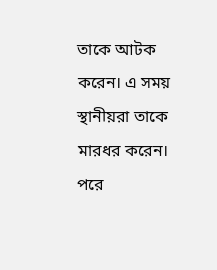তাকে আটক করেন। এ সময় স্থানীয়রা তাকে মারধর করেন। পরে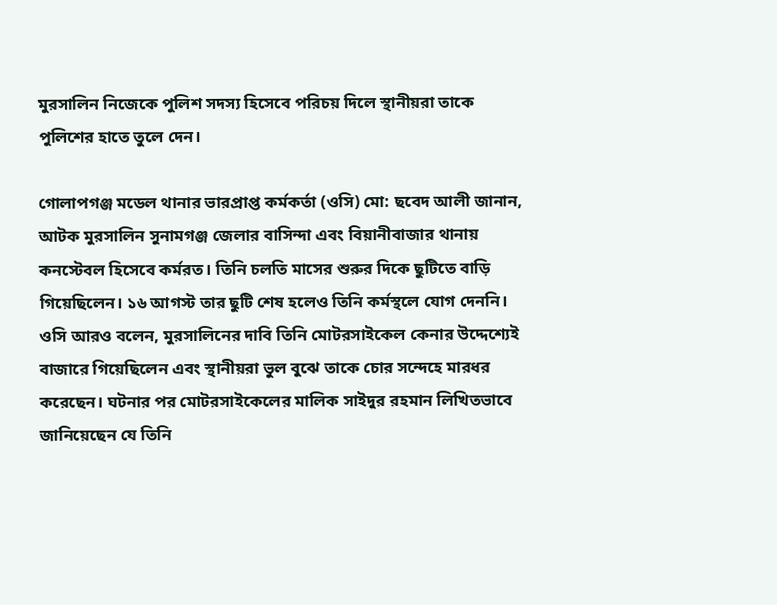মুরসালিন নিজেকে পুলিশ সদস্য হিসেবে পরিচয় দিলে স্থানীয়রা তাকে পুলিশের হাতে তুলে দেন।

গোলাপগঞ্জ মডেল থানার ভারপ্রাপ্ত কর্মকর্তা (ওসি) মো: ছবেদ আলী জানান, আটক মুরসালিন সুনামগঞ্জ জেলার বাসিন্দা এবং বিয়ানীবাজার থানায় কনস্টেবল হিসেবে কর্মরত। তিনি চলতি মাসের শুরুর দিকে ছুটিতে বাড়ি গিয়েছিলেন। ১৬ আগস্ট তার ছুটি শেষ হলেও তিনি কর্মস্থলে যোগ দেননি। ওসি আরও বলেন, মুরসালিনের দাবি তিনি মোটরসাইকেল কেনার উদ্দেশ্যেই বাজারে গিয়েছিলেন এবং স্থানীয়রা ভুল বুঝে তাকে চোর সন্দেহে মারধর করেছেন। ঘটনার পর মোটরসাইকেলের মালিক সাইদুর রহমান লিখিতভাবে জানিয়েছেন যে তিনি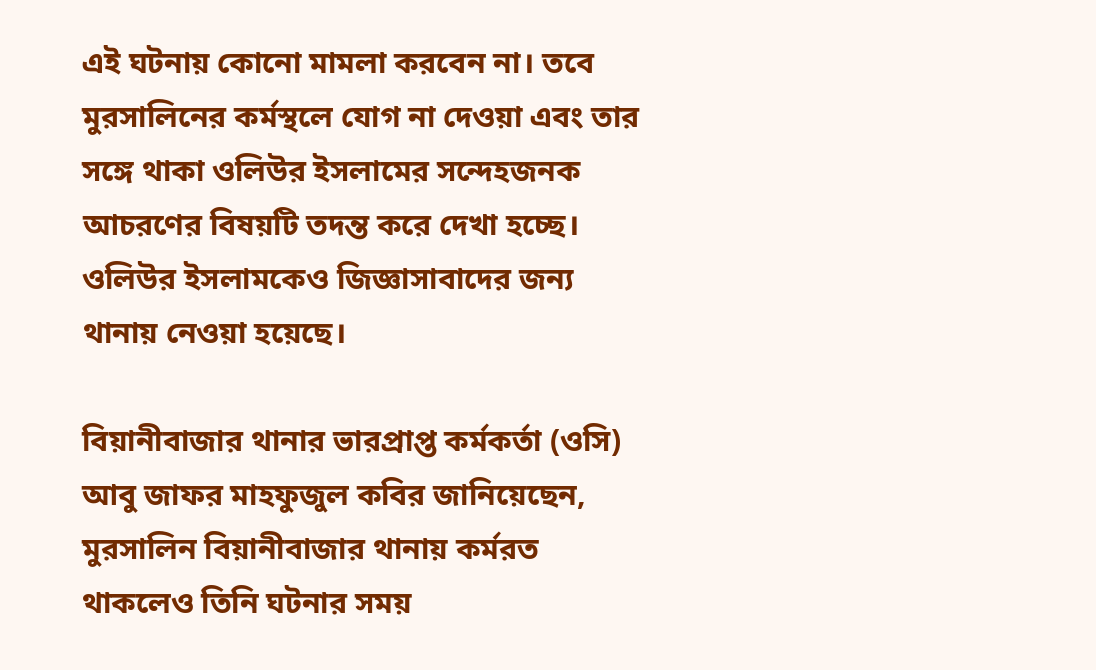এই ঘটনায় কোনো মামলা করবেন না। তবে মুরসালিনের কর্মস্থলে যোগ না দেওয়া এবং তার সঙ্গে থাকা ওলিউর ইসলামের সন্দেহজনক আচরণের বিষয়টি তদন্ত করে দেখা হচ্ছে। ওলিউর ইসলামকেও জিজ্ঞাসাবাদের জন্য থানায় নেওয়া হয়েছে।

বিয়ানীবাজার থানার ভারপ্রাপ্ত কর্মকর্তা (ওসি) আবু জাফর মাহফুজুল কবির জানিয়েছেন, মুরসালিন বিয়ানীবাজার থানায় কর্মরত থাকলেও তিনি ঘটনার সময়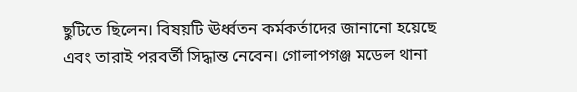ছুটিতে ছিলেন। বিষয়টি ঊর্ধ্বতন কর্মকর্তাদের জানানো হয়েছে এবং তারাই পরবর্তী সিদ্ধান্ত নেবেন। গোলাপগঞ্জ মডেল থানা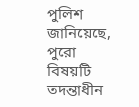পুলিশ জানিয়েছে, পুরো বিষয়টি তদন্তাধীন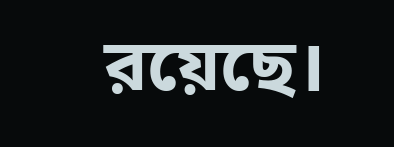রয়েছে।